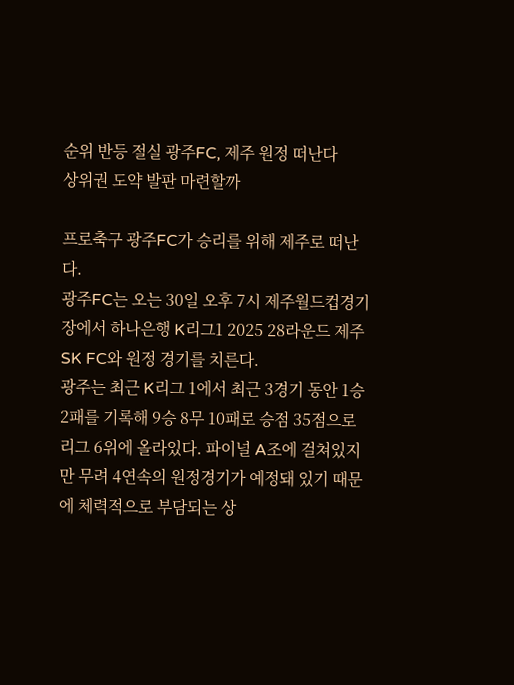순위 반등 절실 광주FC, 제주 원정 떠난다
상위권 도약 발판 마련할까

프로축구 광주FC가 승리를 위해 제주로 떠난다.
광주FC는 오는 30일 오후 7시 제주월드컵경기장에서 하나은행 K리그1 2025 28라운드 제주 SK FC와 원정 경기를 치른다.
광주는 최근 K리그 1에서 최근 3경기 동안 1승 2패를 기록해 9승 8무 10패로 승점 35점으로 리그 6위에 올라있다. 파이널 A조에 걸쳐있지만 무려 4연속의 원정경기가 예정돼 있기 때문에 체력적으로 부담되는 상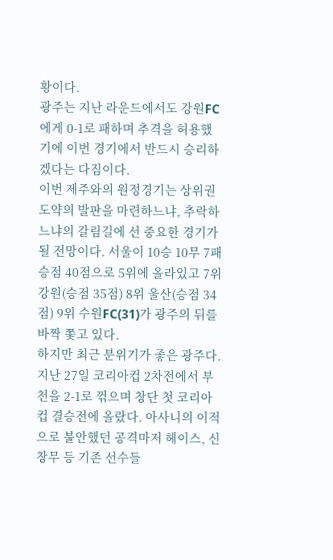황이다.
광주는 지난 라운드에서도 강원FC에게 0-1로 패하며 추격을 허용했기에 이번 경기에서 반드시 승리하겠다는 다짐이다.
이번 제주와의 원정경기는 상위권 도약의 발판을 마련하느냐, 추락하느냐의 갈림길에 선 중요한 경기가 될 전망이다. 서울이 10승 10무 7패 승점 40점으로 5위에 올라있고 7위 강원(승점 35점) 8위 울산(승점 34점) 9위 수원FC(31)가 광주의 뒤를 바짝 쫓고 있다.
하지만 최근 분위기가 좋은 광주다. 지난 27일 코리아컵 2차전에서 부천을 2-1로 꺾으며 창단 첫 코리아컵 결승전에 올랐다. 아사니의 이적으로 불안했던 공격마저 헤이스, 신창무 등 기존 선수들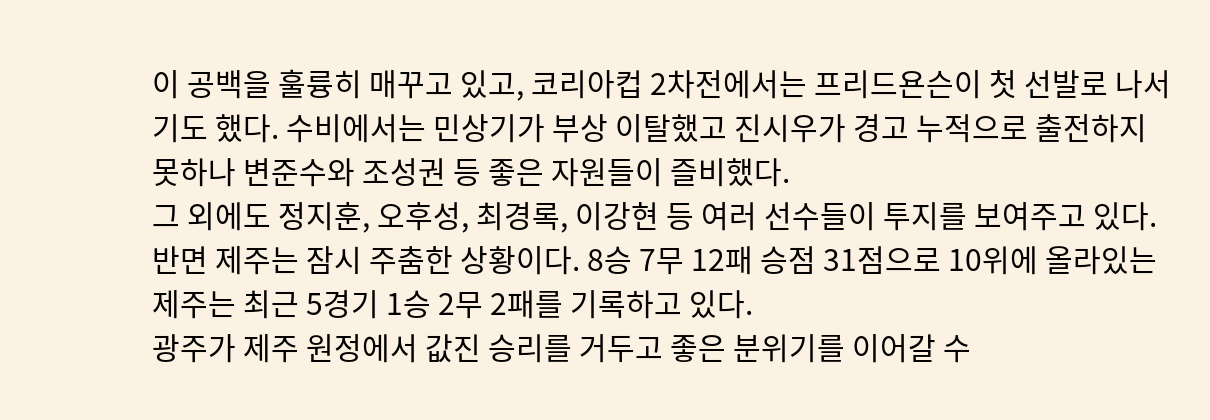이 공백을 훌륭히 매꾸고 있고, 코리아컵 2차전에서는 프리드욘슨이 첫 선발로 나서기도 했다. 수비에서는 민상기가 부상 이탈했고 진시우가 경고 누적으로 출전하지 못하나 변준수와 조성권 등 좋은 자원들이 즐비했다.
그 외에도 정지훈, 오후성, 최경록, 이강현 등 여러 선수들이 투지를 보여주고 있다.
반면 제주는 잠시 주춤한 상황이다. 8승 7무 12패 승점 31점으로 10위에 올라있는 제주는 최근 5경기 1승 2무 2패를 기록하고 있다.
광주가 제주 원정에서 값진 승리를 거두고 좋은 분위기를 이어갈 수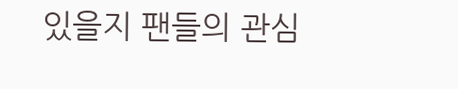있을지 팬들의 관심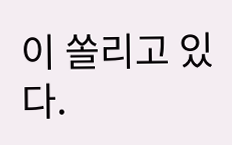이 쏠리고 있다.